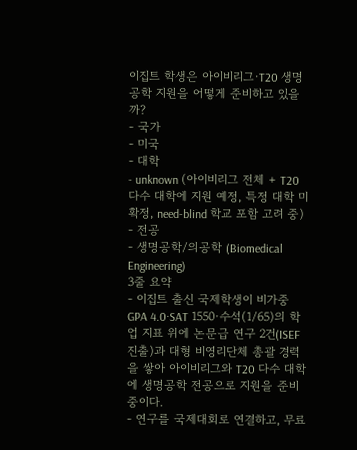이집트 학생은 아이비리그·T20 생명공학 지원을 어떻게 준비하고 있을까?
- 국가
- 미국
- 대학
- unknown (아이비리그 전체 + T20 다수 대학에 지원 예정, 특정 대학 미확정, need-blind 학교 포함 고려 중)
- 전공
- 생명공학/의공학 (Biomedical Engineering)
3줄 요약
- 이집트 출신 국제학생이 비가중 GPA 4.0·SAT 1550·수석(1/65)의 학업 지표 위에 논문급 연구 2건(ISEF 진출)과 대형 비영리단체 총괄 경력을 쌓아 아이비리그와 T20 다수 대학에 생명공학 전공으로 지원을 준비 중이다.
- 연구를 국제대회로 연결하고, 무료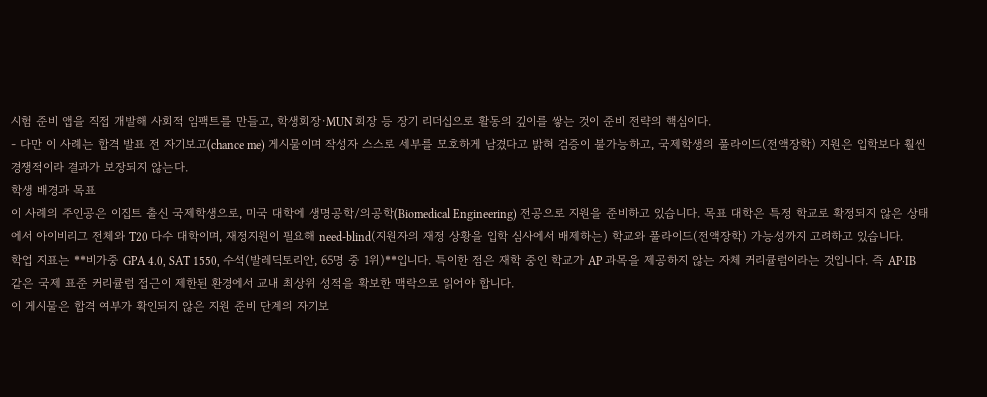시험 준비 앱을 직접 개발해 사회적 임팩트를 만들고, 학생회장·MUN 회장 등 장기 리더십으로 활동의 깊이를 쌓는 것이 준비 전략의 핵심이다.
- 다만 이 사례는 합격 발표 전 자기보고(chance me) 게시물이며 작성자 스스로 세부를 모호하게 남겼다고 밝혀 검증이 불가능하고, 국제학생의 풀라이드(전액장학) 지원은 입학보다 훨씬 경쟁적이라 결과가 보장되지 않는다.
학생 배경과 목표
이 사례의 주인공은 이집트 출신 국제학생으로, 미국 대학에 생명공학/의공학(Biomedical Engineering) 전공으로 지원을 준비하고 있습니다. 목표 대학은 특정 학교로 확정되지 않은 상태에서 아이비리그 전체와 T20 다수 대학이며, 재정지원이 필요해 need-blind(지원자의 재정 상황을 입학 심사에서 배제하는) 학교와 풀라이드(전액장학) 가능성까지 고려하고 있습니다.
학업 지표는 **비가중 GPA 4.0, SAT 1550, 수석(발레딕토리안, 65명 중 1위)**입니다. 특이한 점은 재학 중인 학교가 AP 과목을 제공하지 않는 자체 커리큘럼이라는 것입니다. 즉 AP·IB 같은 국제 표준 커리큘럼 접근이 제한된 환경에서 교내 최상위 성적을 확보한 맥락으로 읽어야 합니다.
이 게시물은 합격 여부가 확인되지 않은 지원 준비 단계의 자기보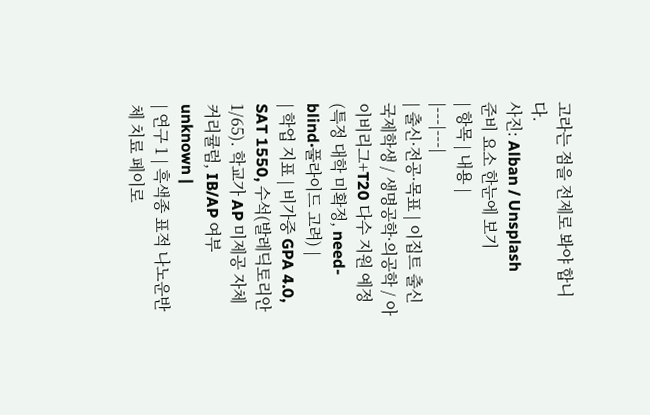고라는 점을 전제로 봐야 합니다.
사진: Alban / Unsplash
준비 요소 한눈에 보기
| 항목 | 내용 |
|---|---|
| 출신·전공·목표 | 이집트 출신 국제학생 / 생명공학·의공학 / 아이비리그+T20 다수 지원 예정(특정 대학 미확정, need-blind·풀라이드 고려) |
| 학업 지표 | 비가중 GPA 4.0, SAT 1550, 수석(발레딕토리안 1/65). 학교가 AP 미제공 자체 커리큘럼, IB/AP 여부 unknown |
| 연구 1 | 흑색종 표적 나노운반체 치료 페이로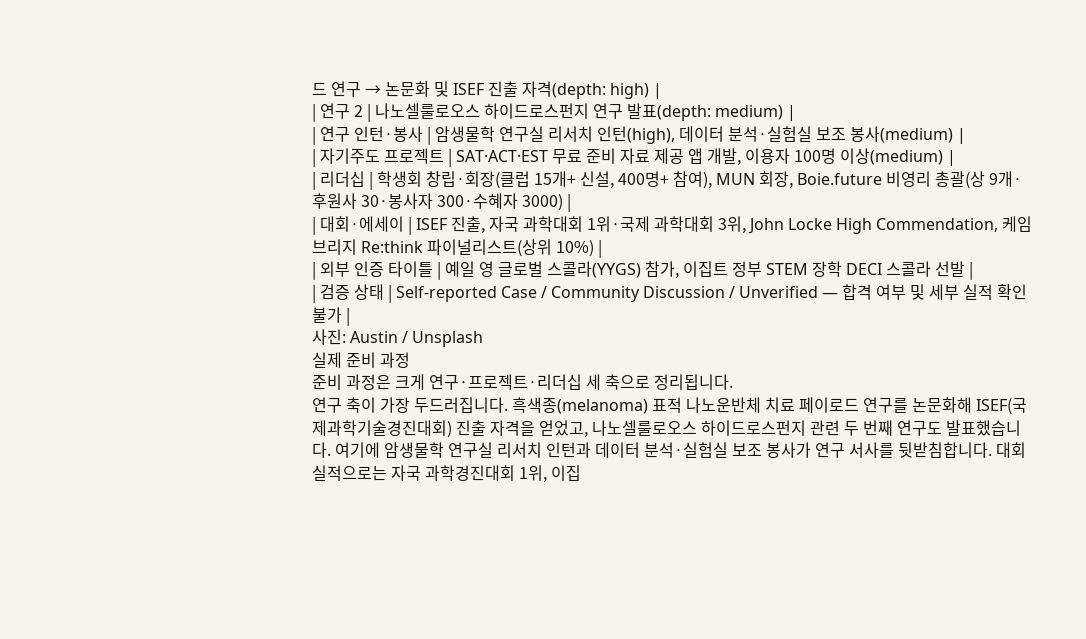드 연구 → 논문화 및 ISEF 진출 자격(depth: high) |
| 연구 2 | 나노셀룰로오스 하이드로스펀지 연구 발표(depth: medium) |
| 연구 인턴·봉사 | 암생물학 연구실 리서치 인턴(high), 데이터 분석·실험실 보조 봉사(medium) |
| 자기주도 프로젝트 | SAT·ACT·EST 무료 준비 자료 제공 앱 개발, 이용자 100명 이상(medium) |
| 리더십 | 학생회 창립·회장(클럽 15개+ 신설, 400명+ 참여), MUN 회장, Boie.future 비영리 총괄(상 9개·후원사 30·봉사자 300·수혜자 3000) |
| 대회·에세이 | ISEF 진출, 자국 과학대회 1위·국제 과학대회 3위, John Locke High Commendation, 케임브리지 Re:think 파이널리스트(상위 10%) |
| 외부 인증 타이틀 | 예일 영 글로벌 스콜라(YYGS) 참가, 이집트 정부 STEM 장학 DECI 스콜라 선발 |
| 검증 상태 | Self-reported Case / Community Discussion / Unverified — 합격 여부 및 세부 실적 확인 불가 |
사진: Austin / Unsplash
실제 준비 과정
준비 과정은 크게 연구·프로젝트·리더십 세 축으로 정리됩니다.
연구 축이 가장 두드러집니다. 흑색종(melanoma) 표적 나노운반체 치료 페이로드 연구를 논문화해 ISEF(국제과학기술경진대회) 진출 자격을 얻었고, 나노셀룰로오스 하이드로스펀지 관련 두 번째 연구도 발표했습니다. 여기에 암생물학 연구실 리서치 인턴과 데이터 분석·실험실 보조 봉사가 연구 서사를 뒷받침합니다. 대회 실적으로는 자국 과학경진대회 1위, 이집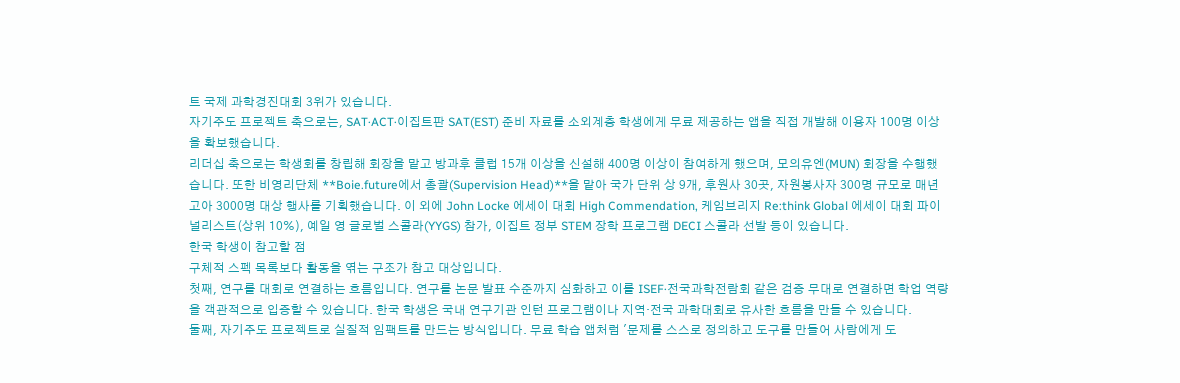트 국제 과학경진대회 3위가 있습니다.
자기주도 프로젝트 축으로는, SAT·ACT·이집트판 SAT(EST) 준비 자료를 소외계층 학생에게 무료 제공하는 앱을 직접 개발해 이용자 100명 이상을 확보했습니다.
리더십 축으로는 학생회를 창립해 회장을 맡고 방과후 클럽 15개 이상을 신설해 400명 이상이 참여하게 했으며, 모의유엔(MUN) 회장을 수행했습니다. 또한 비영리단체 **Boie.future에서 총괄(Supervision Head)**을 맡아 국가 단위 상 9개, 후원사 30곳, 자원봉사자 300명 규모로 매년 고아 3000명 대상 행사를 기획했습니다. 이 외에 John Locke 에세이 대회 High Commendation, 케임브리지 Re:think Global 에세이 대회 파이널리스트(상위 10%), 예일 영 글로벌 스콜라(YYGS) 참가, 이집트 정부 STEM 장학 프로그램 DECI 스콜라 선발 등이 있습니다.
한국 학생이 참고할 점
구체적 스펙 목록보다 활동을 엮는 구조가 참고 대상입니다.
첫째, 연구를 대회로 연결하는 흐름입니다. 연구를 논문 발표 수준까지 심화하고 이를 ISEF·전국과학전람회 같은 검증 무대로 연결하면 학업 역량을 객관적으로 입증할 수 있습니다. 한국 학생은 국내 연구기관 인턴 프로그램이나 지역·전국 과학대회로 유사한 흐름을 만들 수 있습니다.
둘째, 자기주도 프로젝트로 실질적 임팩트를 만드는 방식입니다. 무료 학습 앱처럼 '문제를 스스로 정의하고 도구를 만들어 사람에게 도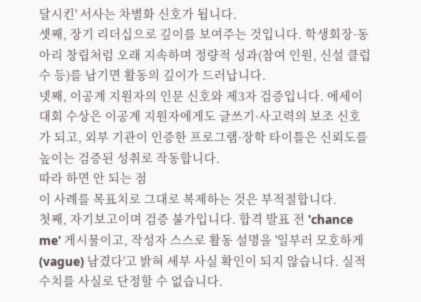달시킨' 서사는 차별화 신호가 됩니다.
셋째, 장기 리더십으로 깊이를 보여주는 것입니다. 학생회장·동아리 창립처럼 오래 지속하며 정량적 성과(참여 인원, 신설 클럽 수 등)를 남기면 활동의 깊이가 드러납니다.
넷째, 이공계 지원자의 인문 신호와 제3자 검증입니다. 에세이 대회 수상은 이공계 지원자에게도 글쓰기·사고력의 보조 신호가 되고, 외부 기관이 인증한 프로그램·장학 타이틀은 신뢰도를 높이는 검증된 성취로 작동합니다.
따라 하면 안 되는 점
이 사례를 목표치로 그대로 복제하는 것은 부적절합니다.
첫째, 자기보고이며 검증 불가입니다. 합격 발표 전 'chance me' 게시물이고, 작성자 스스로 활동 설명을 '일부러 모호하게(vague) 남겼다'고 밝혀 세부 사실 확인이 되지 않습니다. 실적 수치를 사실로 단정할 수 없습니다.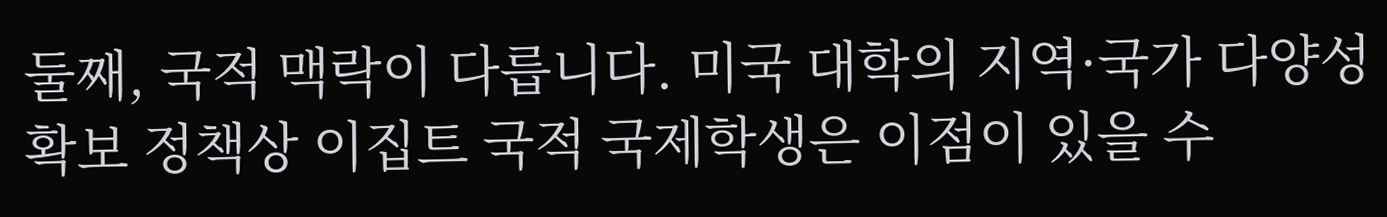둘째, 국적 맥락이 다릅니다. 미국 대학의 지역·국가 다양성 확보 정책상 이집트 국적 국제학생은 이점이 있을 수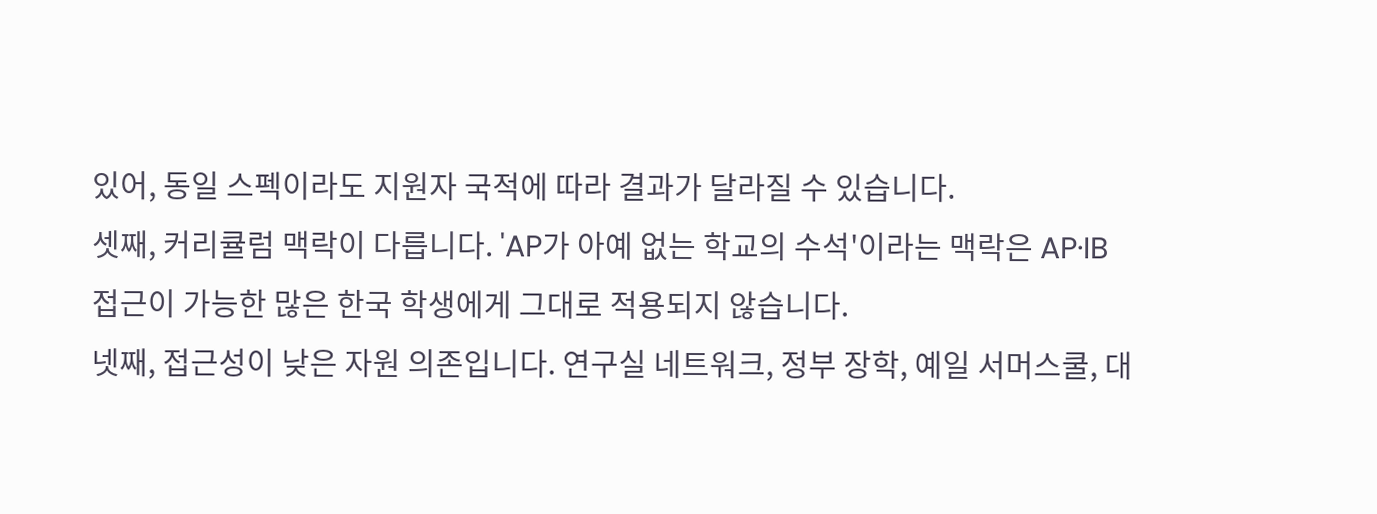있어, 동일 스펙이라도 지원자 국적에 따라 결과가 달라질 수 있습니다.
셋째, 커리큘럼 맥락이 다릅니다. 'AP가 아예 없는 학교의 수석'이라는 맥락은 AP·IB 접근이 가능한 많은 한국 학생에게 그대로 적용되지 않습니다.
넷째, 접근성이 낮은 자원 의존입니다. 연구실 네트워크, 정부 장학, 예일 서머스쿨, 대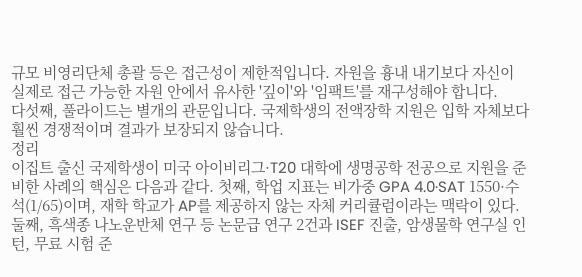규모 비영리단체 총괄 등은 접근성이 제한적입니다. 자원을 흉내 내기보다 자신이 실제로 접근 가능한 자원 안에서 유사한 '깊이'와 '임팩트'를 재구성해야 합니다.
다섯째, 풀라이드는 별개의 관문입니다. 국제학생의 전액장학 지원은 입학 자체보다 훨씬 경쟁적이며 결과가 보장되지 않습니다.
정리
이집트 출신 국제학생이 미국 아이비리그·T20 대학에 생명공학 전공으로 지원을 준비한 사례의 핵심은 다음과 같다. 첫째, 학업 지표는 비가중 GPA 4.0·SAT 1550·수석(1/65)이며, 재학 학교가 AP를 제공하지 않는 자체 커리큘럼이라는 맥락이 있다. 둘째, 흑색종 나노운반체 연구 등 논문급 연구 2건과 ISEF 진출, 암생물학 연구실 인턴, 무료 시험 준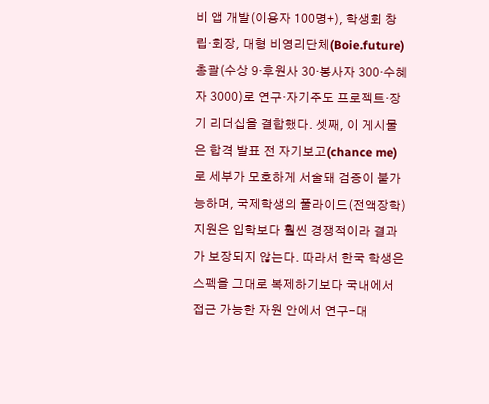비 앱 개발(이용자 100명+), 학생회 창립·회장, 대형 비영리단체(Boie.future) 총괄(수상 9·후원사 30·봉사자 300·수혜자 3000)로 연구·자기주도 프로젝트·장기 리더십을 결합했다. 셋째, 이 게시물은 합격 발표 전 자기보고(chance me)로 세부가 모호하게 서술돼 검증이 불가능하며, 국제학생의 풀라이드(전액장학) 지원은 입학보다 훨씬 경쟁적이라 결과가 보장되지 않는다. 따라서 한국 학생은 스펙을 그대로 복제하기보다 국내에서 접근 가능한 자원 안에서 연구-대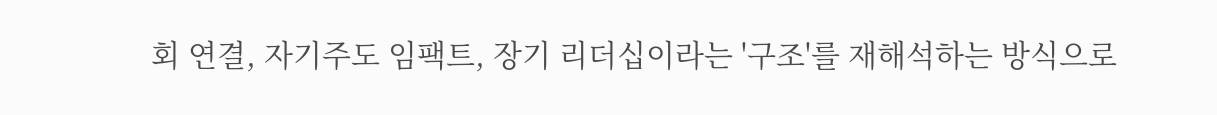회 연결, 자기주도 임팩트, 장기 리더십이라는 '구조'를 재해석하는 방식으로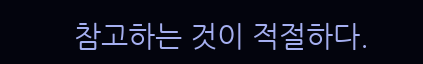참고하는 것이 적절하다.